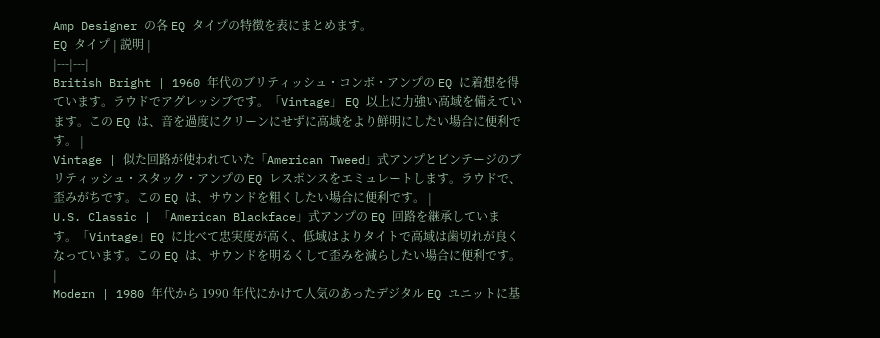Amp Designer の各 EQ タイプの特徴を表にまとめます。
EQ タイプ | 説明 |
|---|---|
British Bright | 1960 年代のブリティッシュ・コンボ・アンプの EQ に着想を得ています。ラウドでアグレッシブです。「Vintage」 EQ 以上に力強い高域を備えています。この EQ は、音を過度にクリーンにせずに高域をより鮮明にしたい場合に便利です。 |
Vintage | 似た回路が使われていた「American Tweed」式アンプとビンテージのブリティッシュ・スタック・アンプの EQ レスポンスをエミュレートします。ラウドで、歪みがちです。この EQ は、サウンドを粗くしたい場合に便利です。 |
U.S. Classic | 「American Blackface」式アンプの EQ 回路を継承しています。「Vintage」EQ に比べて忠実度が高く、低域はよりタイトで高域は歯切れが良くなっています。この EQ は、サウンドを明るくして歪みを減らしたい場合に便利です。 |
Modern | 1980 年代から 1990 年代にかけて人気のあったデジタル EQ ユニットに基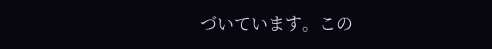づいています。この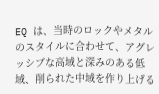EQ は、当時のロックやメタルのスタイルに合わせて、アグレッシブな高域と深みのある低域、削られた中域を作り上げる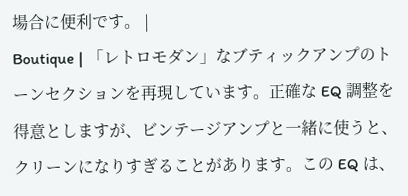場合に便利です。 |
Boutique | 「レトロモダン」なブティックアンプのトーンセクションを再現しています。正確な EQ 調整を得意としますが、ビンテージアンプと一緒に使うと、クリーンになりすぎることがあります。この EQ は、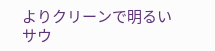よりクリーンで明るいサウ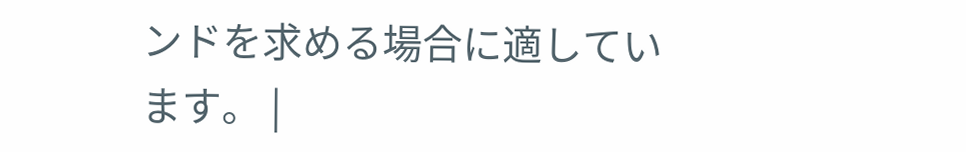ンドを求める場合に適しています。 |